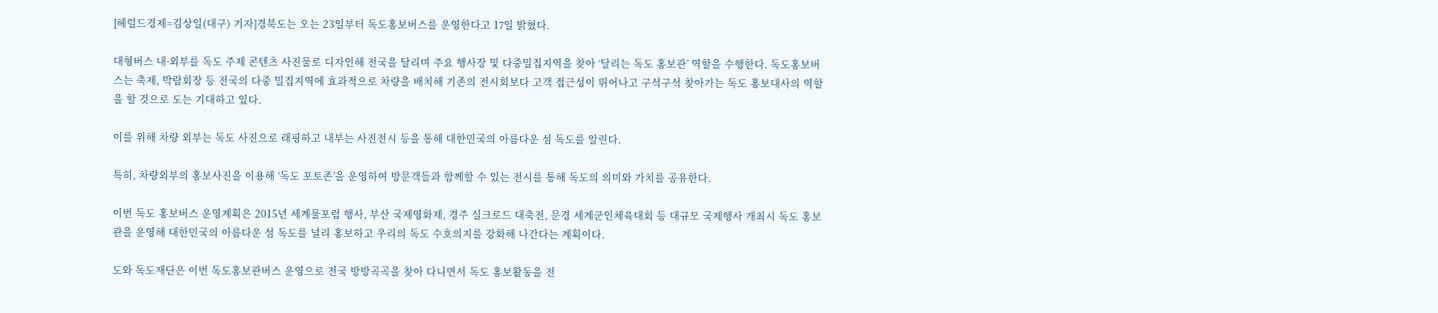[헤럴드경제=김상일(대구) 기자]경북도는 오는 23일부터 독도홍보버스를 운영한다고 17일 밝혔다.

대형버스 내·외부를 독도 주제 콘텐츠 사진물로 디자인해 전국을 달리며 주요 행사장 및 다중밀집지역을 찾아 ‘달리는 독도 홍보관’ 역할을 수행한다. 독도홍보버스는 축제, 박람회장 등 전국의 다중 밀집지역에 효과적으로 차량을 배치해 기존의 전시회보다 고객 접근성이 뛰어나고 구석구석 찾아가는 독도 홍보대사의 역할을 할 것으로 도는 기대하고 있다.

이를 위해 차량 외부는 독도 사진으로 래핑하고 내부는 사진전시 등을 통해 대한민국의 아름다운 섬 독도를 알린다.

특히, 차량외부의 홍보사진을 이용해 ‘독도 포토존’을 운영하여 방문객들과 함께할 수 있는 전시를 통해 독도의 의미와 가치를 공유한다.

이번 독도 홍보버스 운영계획은 2015년 세계물포럼 행사, 부산 국제영화제, 경주 실크로드 대축전, 문경 세계군인체육대회 등 대규모 국제행사 개최시 독도 홍보관을 운영해 대한민국의 아름다운 섬 독도를 널리 홍보하고 우리의 독도 수호의지를 강화해 나간다는 계획이다.

도와 독도재단은 이번 독도홍보관버스 운영으로 전국 방방곡곡을 찾아 다니면서 독도 홍보활동을 전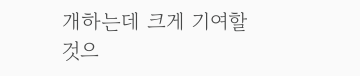개하는데 크게 기여할 것으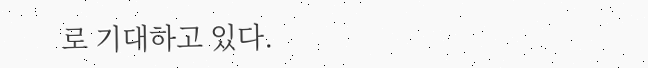로 기대하고 있다.